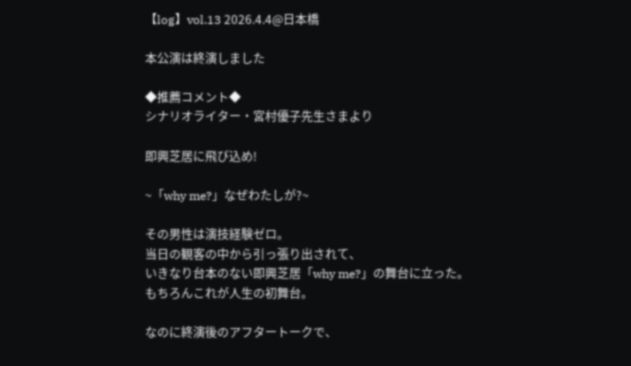【log】vol.13 2026.4.4@日本橋

本公演は終演しました

◆推薦コメント◆
シナリオライター・宮村優子先生さまより

即興芝居に飛び込め!

~「why me?」なぜわたしが?~

その男性は演技経験ゼロ。
当日の観客の中から引っ張り出されて、
いきなり台本のない即興芝居「why me?」の舞台に立った。
もちろんこれが人生の初舞台。

なのに終演後のアフタートークで、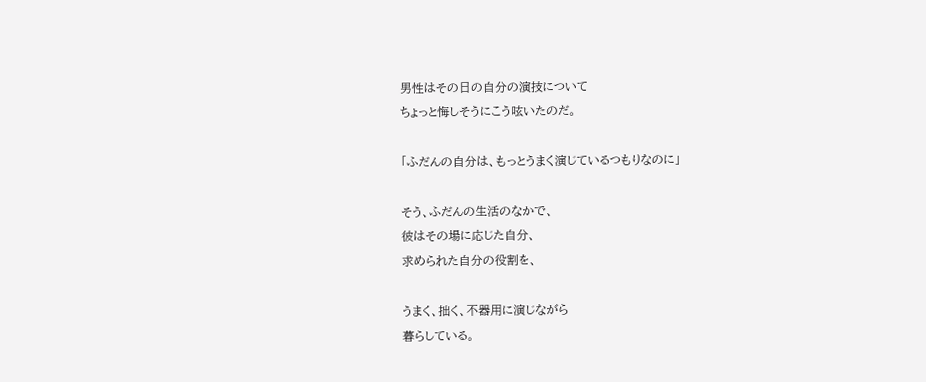男性はその日の自分の演技について
ちょっと悔しそうにこう呟いたのだ。

「ふだんの自分は、もっとうまく演じているつもりなのに」

そう、ふだんの生活のなかで、
彼はその場に応じた自分、
求められた自分の役割を、

うまく、拙く、不器用に演じながら
暮らしている。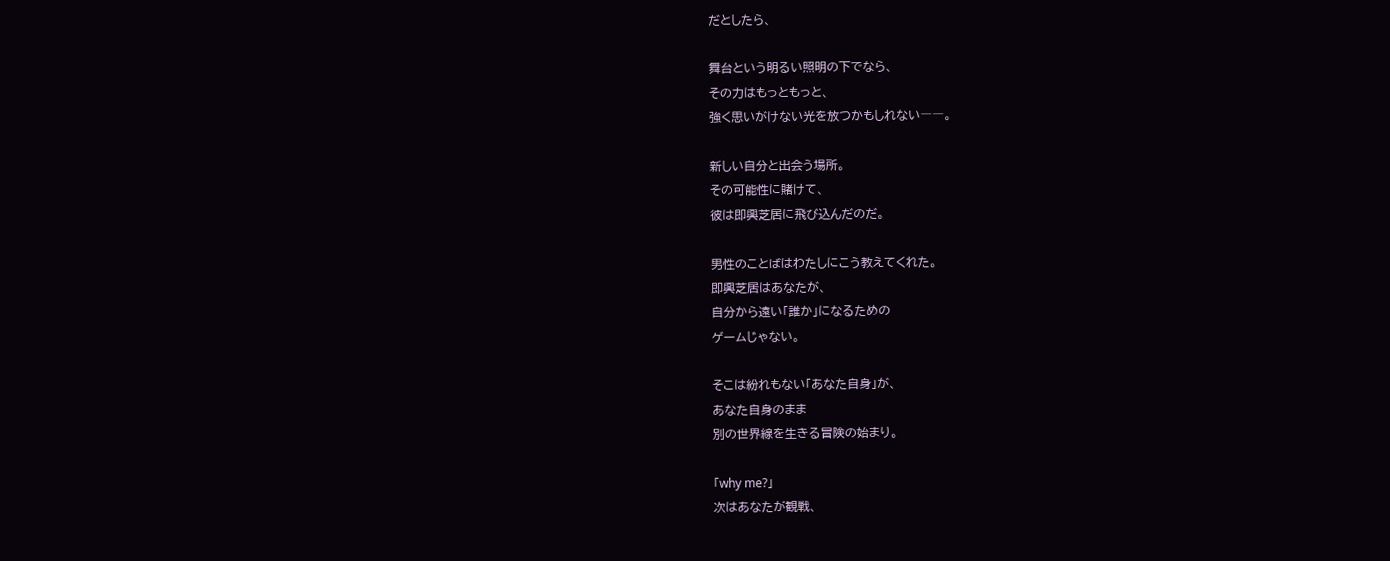だとしたら、

舞台という明るい照明の下でなら、
その力はもっともっと、
強く思いがけない光を放つかもしれない――。

新しい自分と出会う場所。
その可能性に賭けて、
彼は即興芝居に飛び込んだのだ。

男性のことばはわたしにこう教えてくれた。
即興芝居はあなたが、
自分から遠い「誰か」になるための
ゲームじゃない。

そこは紛れもない「あなた自身」が、
あなた自身のまま
別の世界線を生きる冒険の始まり。

「why me?」
次はあなたが観戦、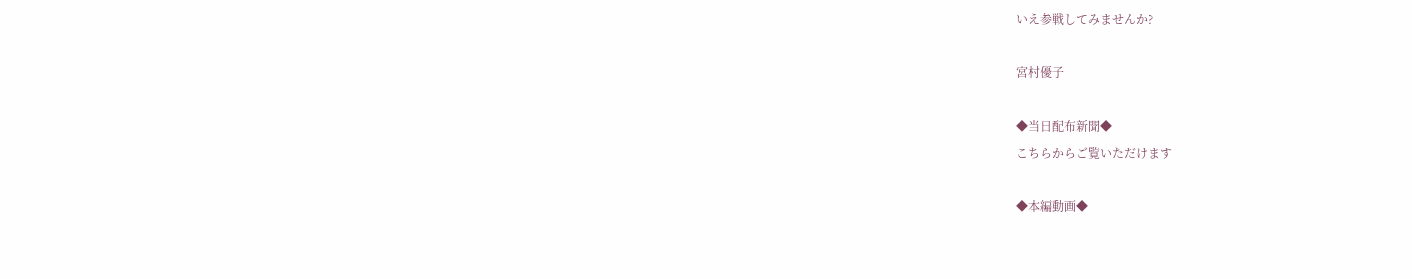いえ参戦してみませんか?

宮村優子

◆当日配布新聞◆
こちらからご覧いただけます

◆本編動画◆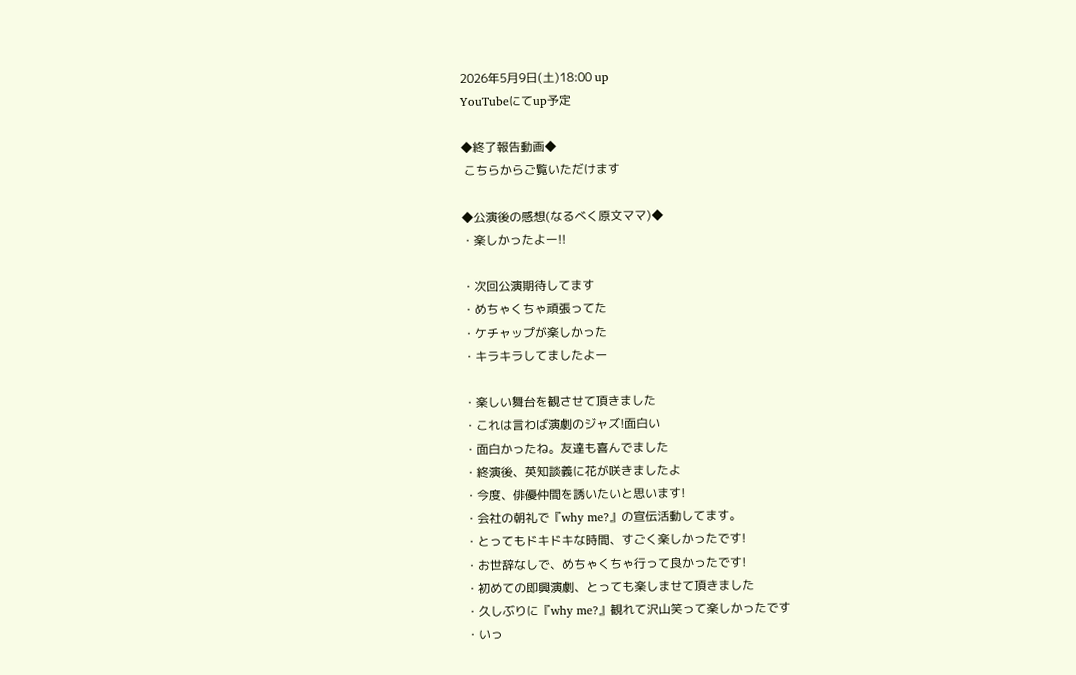2026年5月9日(土)18:00 up
YouTubeにてup予定

◆終了報告動画◆
 こちらからご覧いただけます

◆公演後の感想(なるべく原文ママ)◆
・楽しかったよー!!

・次回公演期待してます
・めちゃくちゃ頑張ってた
・ケチャップが楽しかった
・キラキラしてましたよー

・楽しい舞台を観させて頂きました
・これは言わば演劇のジャズ!面白い
・面白かったね。友達も喜んでました
・終演後、英知談義に花が咲きましたよ
・今度、俳優仲間を誘いたいと思います!
・会社の朝礼で『why me?』の宣伝活動してます。
・とってもドキドキな時間、すごく楽しかったです!
・お世辞なしで、めちゃくちゃ行って良かったです!
・初めての即興演劇、とっても楽しませて頂きました
・久しぶりに『why me?』観れて沢山笑って楽しかったです
・いっ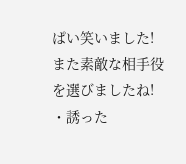ぱい笑いました!また素敵な相手役を選びましたね!
・誘った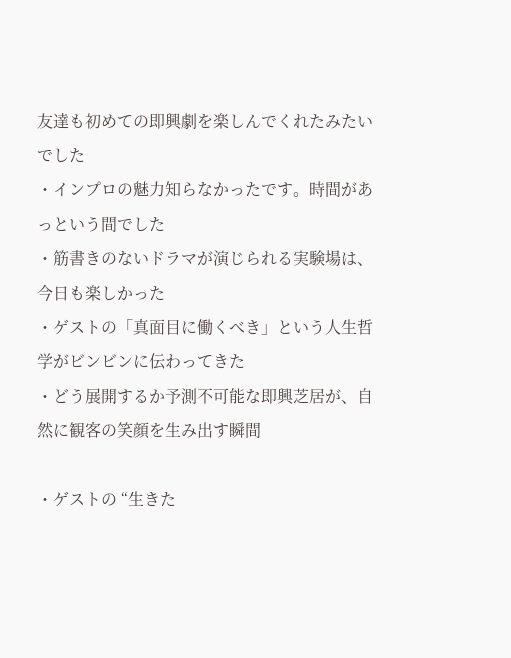友達も初めての即興劇を楽しんでくれたみたいでした
・インプロの魅力知らなかったです。時間があっという間でした
・筋書きのないドラマが演じられる実験場は、今日も楽しかった
・ゲストの「真面目に働くべき」という人生哲学がビンビンに伝わってきた
・どう展開するか予測不可能な即興芝居が、自然に観客の笑顔を生み出す瞬間

・ゲストの “生きた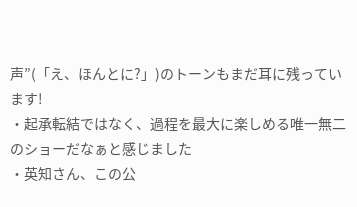声”(「え、ほんとに?」)のトーンもまだ耳に残っています!
・起承転結ではなく、過程を最大に楽しめる唯一無二のショーだなぁと感じました
・英知さん、この公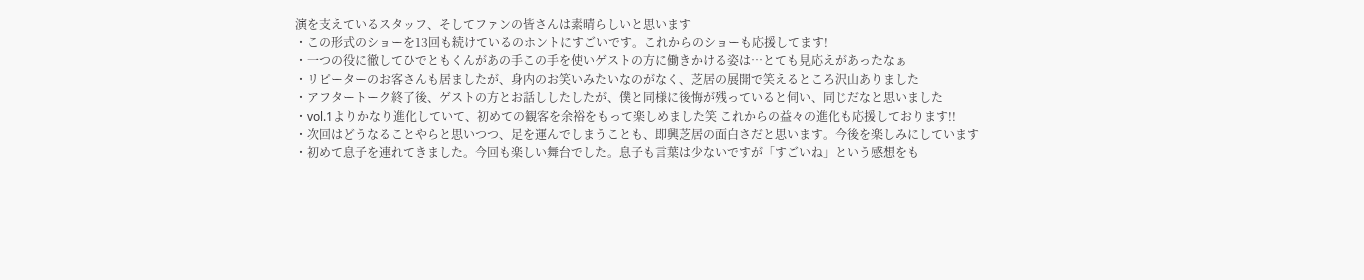演を支えているスタッフ、そしてファンの皆さんは素晴らしいと思います
・この形式のショーを13回も続けているのホントにすごいです。これからのショーも応援してます!
・一つの役に徹してひでともくんがあの手この手を使いゲストの方に働きかける姿は…とても見応えがあったなぁ
・リピーターのお客さんも居ましたが、身内のお笑いみたいなのがなく、芝居の展開で笑えるところ沢山ありました
・アフタートーク終了後、ゲストの方とお話ししたしたが、僕と同様に後悔が残っていると伺い、同じだなと思いました
・vol.1よりかなり進化していて、初めての観客を余裕をもって楽しめました笑 これからの益々の進化も応援しております!!
・次回はどうなることやらと思いつつ、足を運んでしまうことも、即興芝居の面白さだと思います。今後を楽しみにしています
・初めて息子を連れてきました。今回も楽しい舞台でした。息子も言葉は少ないですが「すごいね」という感想をも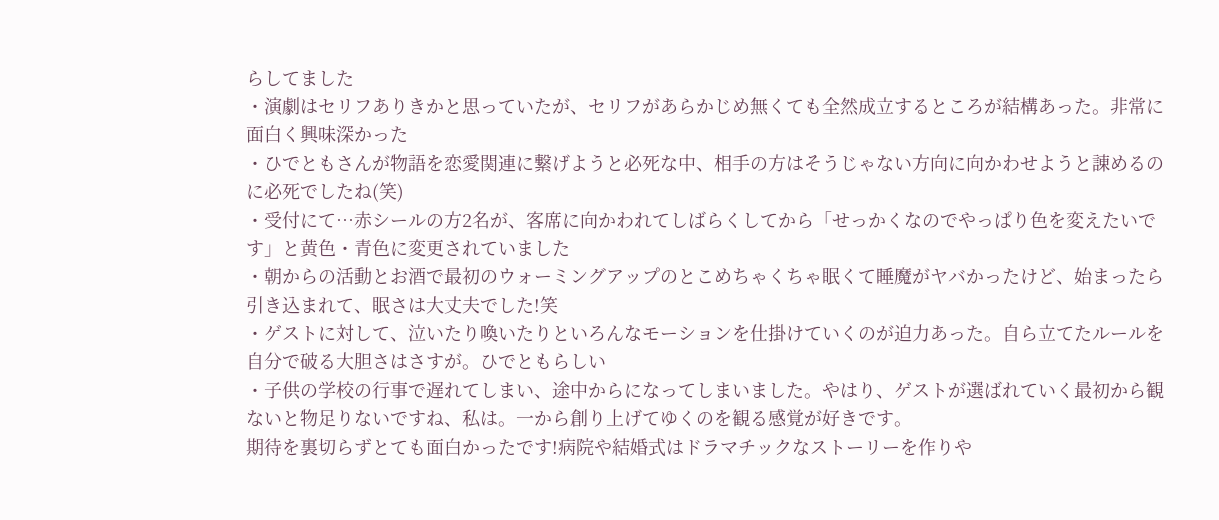らしてました
・演劇はセリフありきかと思っていたが、セリフがあらかじめ無くても全然成立するところが結構あった。非常に面白く興味深かった
・ひでともさんが物語を恋愛関連に繋げようと必死な中、相手の方はそうじゃない方向に向かわせようと諌めるのに必死でしたね(笑)
・受付にて…赤シールの方2名が、客席に向かわれてしばらくしてから「せっかくなのでやっぱり色を変えたいです」と黄色・青色に変更されていました
・朝からの活動とお酒で最初のウォーミングアップのとこめちゃくちゃ眠くて睡魔がヤバかったけど、始まったら引き込まれて、眠さは大丈夫でした!笑
・ゲストに対して、泣いたり喚いたりといろんなモーションを仕掛けていくのが迫力あった。自ら立てたルールを自分で破る大胆さはさすが。ひでともらしい
・子供の学校の行事で遅れてしまい、途中からになってしまいました。やはり、ゲストが選ばれていく最初から観ないと物足りないですね、私は。一から創り上げてゆくのを観る感覚が好きです。
期待を裏切らずとても面白かったです!病院や結婚式はドラマチックなストーリーを作りや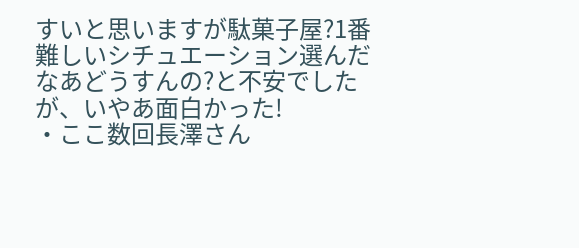すいと思いますが駄菓子屋?1番難しいシチュエーション選んだなあどうすんの?と不安でしたが、いやあ面白かった!
・ここ数回長澤さん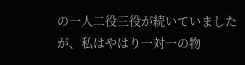の一人二役三役が続いていましたが、私はやはり一対一の物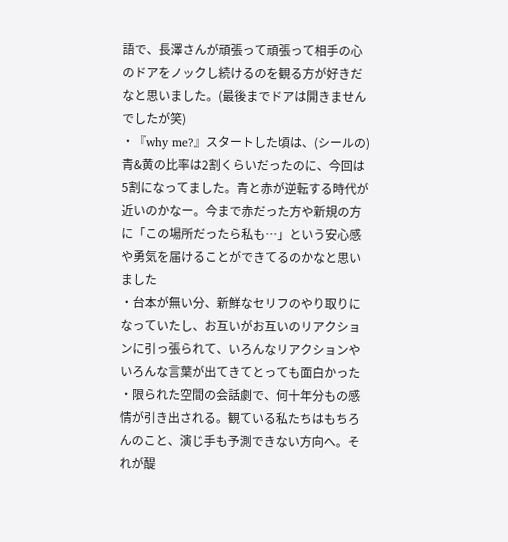語で、長澤さんが頑張って頑張って相手の心のドアをノックし続けるのを観る方が好きだなと思いました。(最後までドアは開きませんでしたが笑)
・『why me?』スタートした頃は、(シールの)青&黄の比率は2割くらいだったのに、今回は5割になってました。青と赤が逆転する時代が近いのかなー。今まで赤だった方や新規の方に「この場所だったら私も…」という安心感や勇気を届けることができてるのかなと思いました
・台本が無い分、新鮮なセリフのやり取りになっていたし、お互いがお互いのリアクションに引っ張られて、いろんなリアクションやいろんな言葉が出てきてとっても面白かった
・限られた空間の会話劇で、何十年分もの感情が引き出される。観ている私たちはもちろんのこと、演じ手も予測できない方向へ。それが醍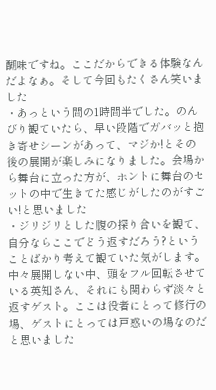醐味ですね。ここだからできる体験なんだよなぁ。そして今回もたくさん笑いました
・あっという間の1時間半でした。のんびり観ていたら、早い段階でガバッと抱き寄せシーンがあって、マジか!とその後の展開が楽しみになりました。会場から舞台に立った方が、ホントに舞台のセットの中で生きてた感じがしたのがすごい!と思いました
・ジリジリとした腹の探り合いを観て、自分ならここでどう返すだろう?ということばかり考えて観ていた気がします。中々展開しない中、頭をフル回転させている英知さん、それにも関わらず淡々と返すゲスト。ここは役者にとって修行の場、ゲストにとっては戸惑いの場なのだと思いました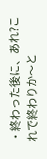・終わった後に、あれ?これで終わりか〜と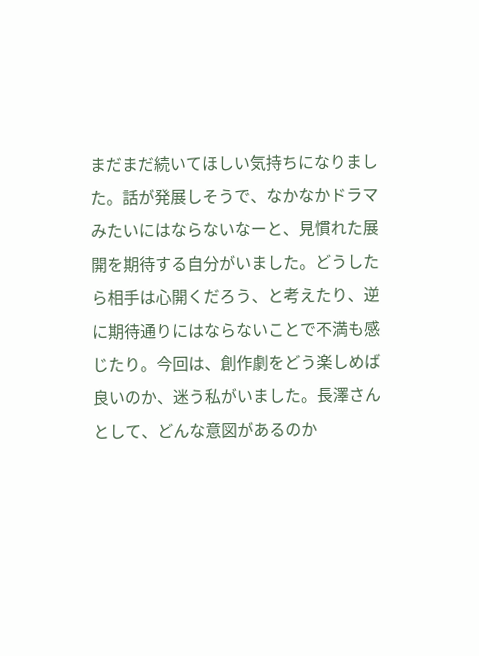まだまだ続いてほしい気持ちになりました。話が発展しそうで、なかなかドラマみたいにはならないなーと、見慣れた展開を期待する自分がいました。どうしたら相手は心開くだろう、と考えたり、逆に期待通りにはならないことで不満も感じたり。今回は、創作劇をどう楽しめば良いのか、迷う私がいました。長澤さんとして、どんな意図があるのか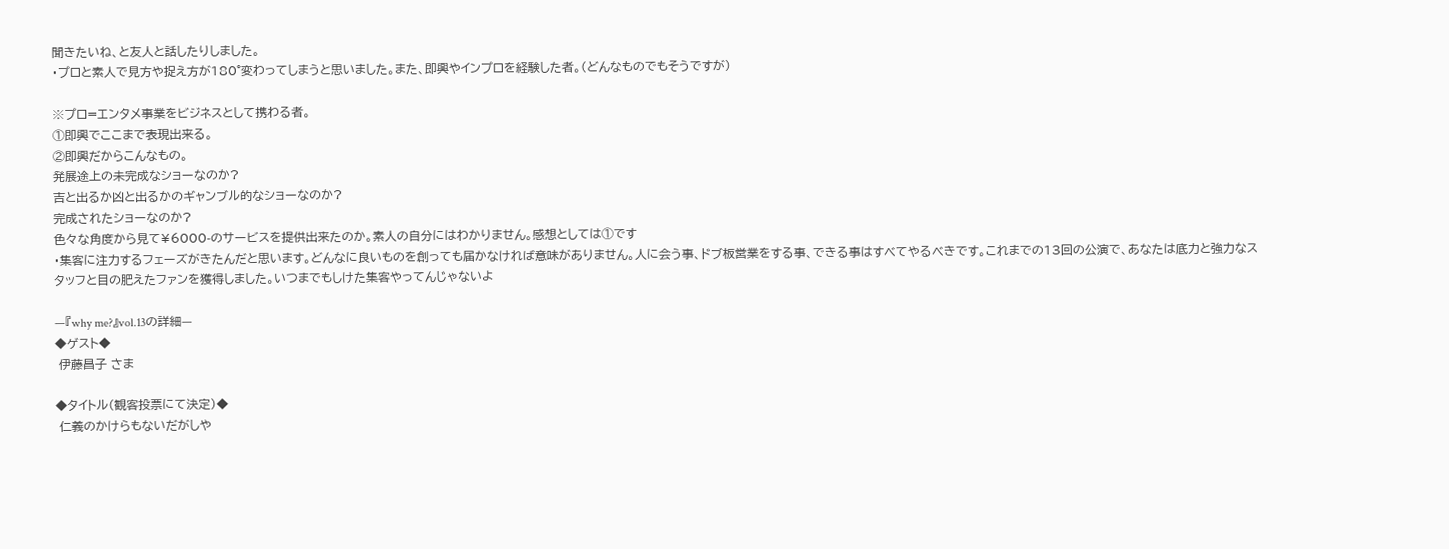聞きたいね、と友人と話したりしました。
・プロと素人で見方や捉え方が180°変わってしまうと思いました。また、即興やインプロを経験した者。(どんなものでもそうですが)

※プロ=エンタメ事業をビジネスとして携わる者。
①即興でここまで表現出来る。
②即興だからこんなもの。
発展途上の未完成なショーなのか?
吉と出るか凶と出るかのギャンブル的なショーなのか?
完成されたショーなのか?
色々な角度から見て¥6000-のサービスを提供出来たのか。素人の自分にはわかりません。感想としては①です
・集客に注力するフェーズがきたんだと思います。どんなに良いものを創っても届かなければ意味がありません。人に会う事、ドブ板営業をする事、できる事はすべてやるべきです。これまでの13回の公演で、あなたは底力と強力なスタッフと目の肥えたファンを獲得しました。いつまでもしけた集客やってんじゃないよ

—『why me?』vol.13の詳細—
◆ゲスト◆
 伊藤昌子 さま

◆タイトル(観客投票にて決定)◆
 仁義のかけらもないだがしや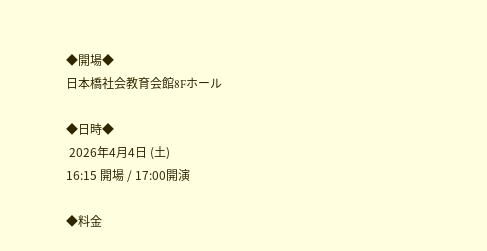◆開場◆
日本橋社会教育会館8Fホール

◆日時◆
 2026年4月4日 (土)
16:15 開場 / 17:00開演

◆料金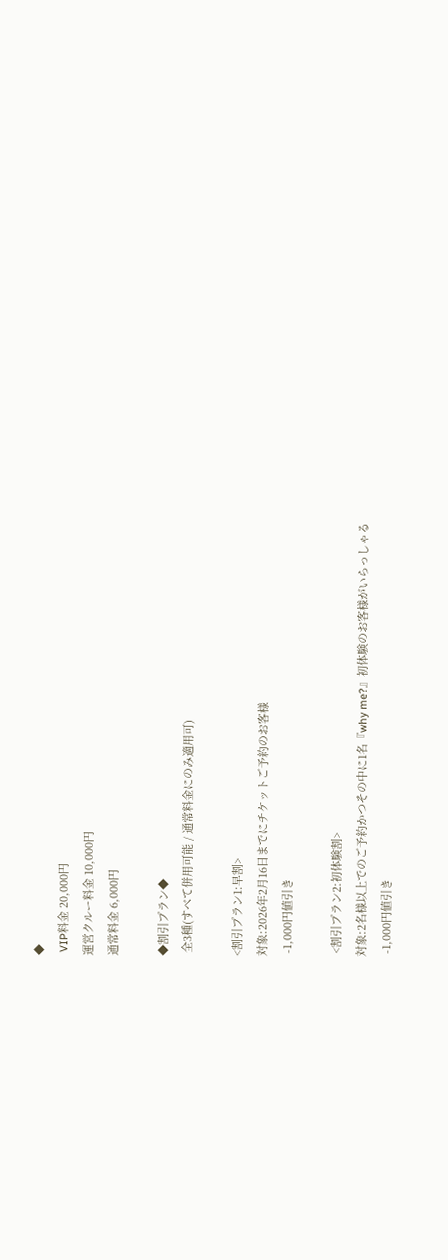◆
 VIP料金 20,000円
運営クルー料金 10,000円
通常料金 6,000円

◆割引プラン◆
 全3種(すべて併用可能 / 通常料金にのみ適用可)

<割引プラン1:早割>
対象:2026年2月16日までにチケットご予約のお客様
 -1,000円値引き

 <割引プラン2:初体験割>
対象:2名様以上でのご予約かつその中に1名『why me?』初体験のお客様がいらっしゃる
 -1,000円値引き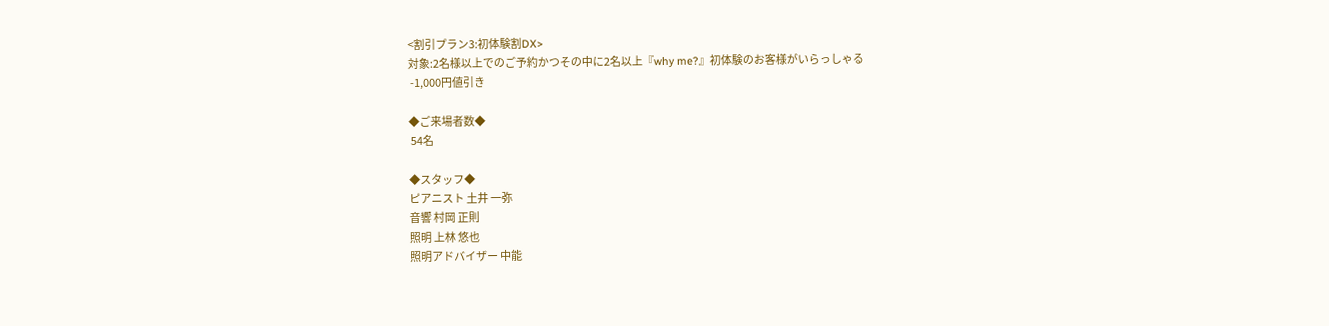<割引プラン3:初体験割DX>
対象:2名様以上でのご予約かつその中に2名以上『why me?』初体験のお客様がいらっしゃる
 -1,000円値引き

◆ご来場者数◆
 54名

◆スタッフ◆
ピアニスト 土井 一弥
音響 村岡 正則
照明 上林 悠也
照明アドバイザー 中能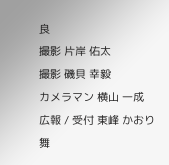良
撮影 片岸 佑太
撮影 磯貝 幸毅
カメラマン 横山 一成
広報 / 受付 東峰 かおり
舞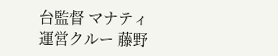台監督 マナティ
運営クルー 藤野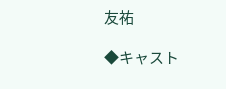友祐

◆キャスト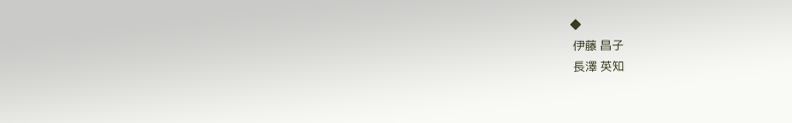◆
 伊藤 昌子
 長澤 英知